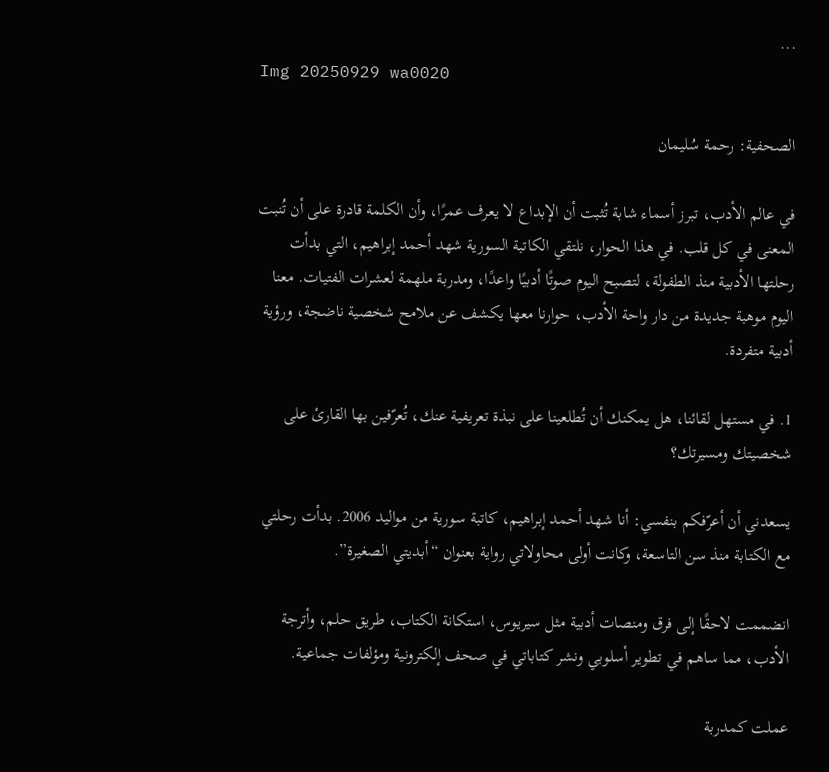...
Img 20250929 wa0020

الصحفية: رحمة سُليمان

في عالم الأدب، تبرز أسماء شابة تُثبت أن الإبداع لا يعرف عمرًا، وأن الكلمة قادرة على أن تُنبت المعنى في كل قلب. في هذا الحوار، نلتقي الكاتبة السورية شهد أحمد إبراهيم، التي بدأت رحلتها الأدبية منذ الطفولة، لتصبح اليوم صوتًا أدبيًا واعدًا، ومدربة ملهمة لعشرات الفتيات. معنا اليوم موهبة جديدة من دار واحة الأدب، حوارنا معها يكشف عن ملامح شخصية ناضجة، ورؤية أدبية متفردة.

1. في مستهل لقائنا، هل يمكنك أن تُطلعينا على نبذة تعريفية عنك، تُعرّفين بها القارئ على شخصيتك ومسيرتك؟

يسعدني أن أعرّفكم بنفسي: أنا شهد أحمد إبراهيم، كاتبة سورية من مواليد 2006. بدأت رحلتي مع الكتابة منذ سن التاسعة، وكانت أولى محاولاتي رواية بعنوان “أبديتي الصغيرة”.

انضممت لاحقًا إلى فرق ومنصات أدبية مثل سيريوس، استكانة الكتاب، طريق حلم، وأترجة الأدب، مما ساهم في تطوير أسلوبي ونشر كتاباتي في صحف إلكترونية ومؤلفات جماعية.

عملت كمدربة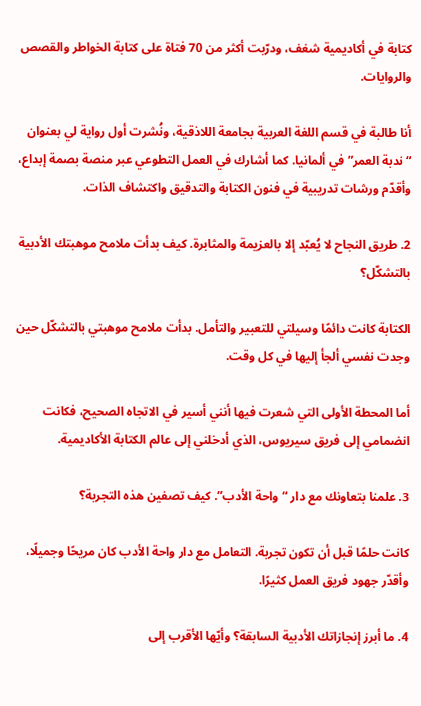كتابة في أكاديمية شغف، ودرّبت أكثر من 70 فتاة على كتابة الخواطر والقصص والروايات.

أنا طالبة في قسم اللغة العربية بجامعة اللاذقية، ونُشرت أول رواية لي بعنوان “ندبة العمر” في ألمانيا. كما أشارك في العمل التطوعي عبر منصة بصمة إبداع، وأقدّم ورشات تدريبية في فنون الكتابة والتدقيق واكتشاف الذات.

2. طريق النجاح لا يُعبّد إلا بالعزيمة والمثابرة. كيف بدأت ملامح موهبتك الأدبية بالتشكّل؟

الكتابة كانت دائمًا وسيلتي للتعبير والتأمل. بدأت ملامح موهبتي بالتشكّل حين وجدت نفسي ألجأ إليها في كل وقت.

أما المحطة الأولى التي شعرت فيها أنني أسير في الاتجاه الصحيح، فكانت انضمامي إلى فريق سيريوس، الذي أدخلني إلى عالم الكتابة الأكاديمية.

3. علمنا بتعاونك مع دار “واحة الأدب”. كيف تصفين هذه التجربة؟

كانت حلمًا قبل أن تكون تجربة. التعامل مع دار واحة الأدب كان مريحًا وجميلًا، وأقدّر جهود فريق العمل كثيرًا.

4. ما أبرز إنجازاتك الأدبية السابقة؟ وأيّها الأقرب إلى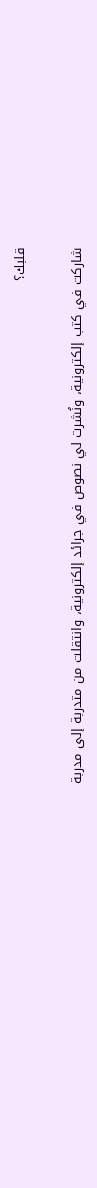قلبك؟

شاركت في كتب إلكترونية، ونُشرت لي نصوص في جرائد إلكترونية، وانتقلت من متدربة إلى مدربة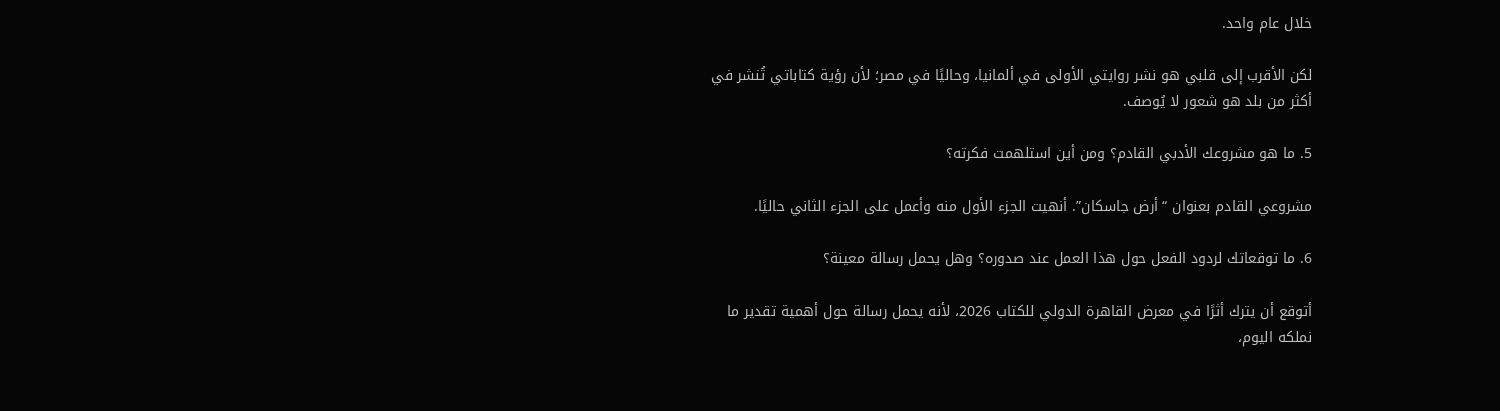خلال عام واحد.

لكن الأقرب إلى قلبي هو نشر روايتي الأولى في ألمانيا، وحاليًا في مصر؛ لأن رؤية كتاباتي تُنشر في أكثر من بلد هو شعور لا يُوصف.

5. ما هو مشروعك الأدبي القادم؟ ومن أين استلهمت فكرته؟

مشروعي القادم بعنوان “أرض جاسكان”. أنهيت الجزء الأول منه وأعمل على الجزء الثاني حاليًا.

6. ما توقعاتك لردود الفعل حول هذا العمل عند صدوره؟ وهل يحمل رسالة معينة؟

أتوقع أن يترك أثرًا في معرض القاهرة الدولي للكتاب 2026، لأنه يحمل رسالة حول أهمية تقدير ما نملكه اليوم،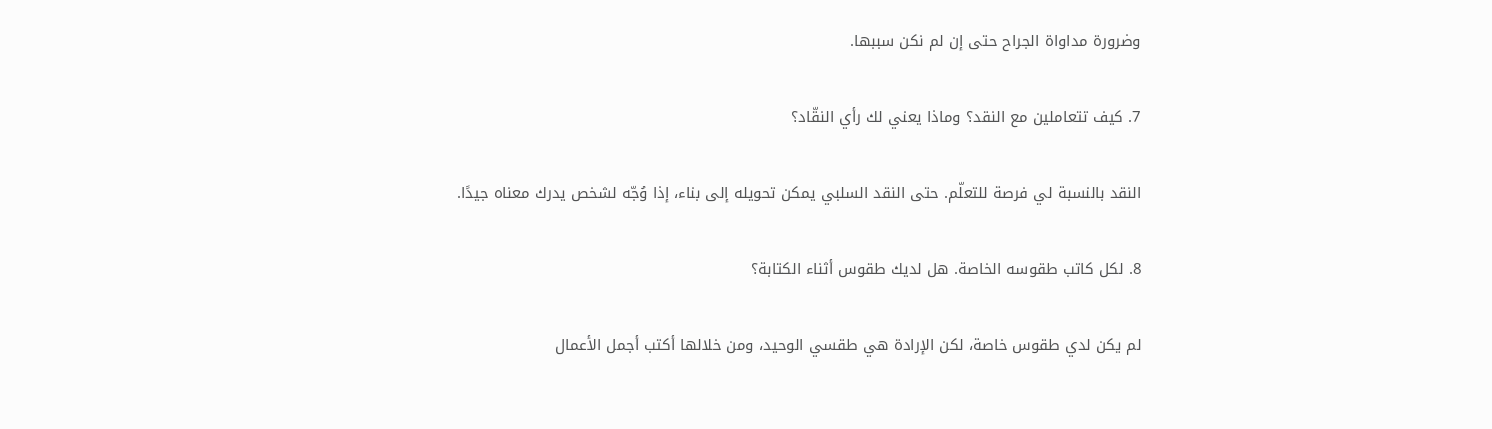وضرورة مداواة الجراح حتى إن لم نكن سببها.

7. كيف تتعاملين مع النقد؟ وماذا يعني لك رأي النقّاد؟

النقد بالنسبة لي فرصة للتعلّم. حتى النقد السلبي يمكن تحويله إلى بناء، إذا وُجّه لشخص يدرك معناه جيدًا.

8. لكل كاتب طقوسه الخاصة. هل لديك طقوس أثناء الكتابة؟

لم يكن لدي طقوس خاصة، لكن الإرادة هي طقسي الوحيد، ومن خلالها أكتب أجمل الأعمال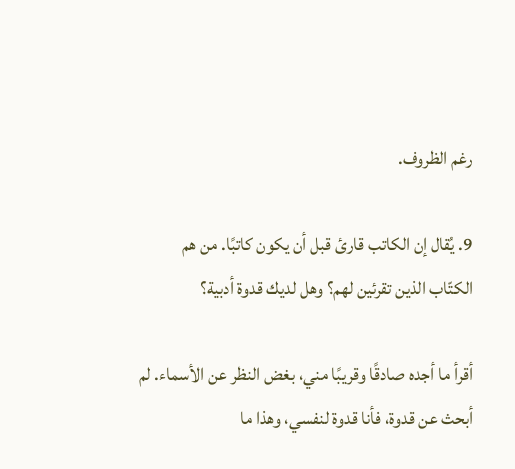رغم الظروف.

9. يُقال إن الكاتب قارئ قبل أن يكون كاتبًا. من هم الكتّاب الذين تقرئين لهم؟ وهل لديك قدوة أدبية؟

أقرأ ما أجده صادقًا وقريبًا مني، بغض النظر عن الأسماء. لم أبحث عن قدوة، فأنا قدوة لنفسي، وهذا ما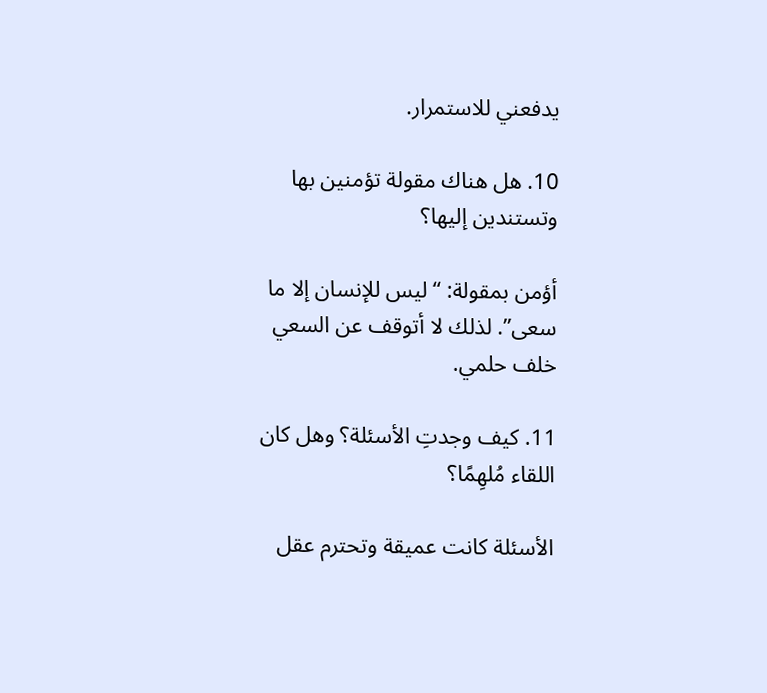يدفعني للاستمرار.

10. هل هناك مقولة تؤمنين بها وتستندين إليها؟

أؤمن بمقولة: “ليس للإنسان إلا ما سعى”. لذلك لا أتوقف عن السعي خلف حلمي.

11. كيف وجدتِ الأسئلة؟ وهل كان اللقاء مُلهِمًا؟

الأسئلة كانت عميقة وتحترم عقل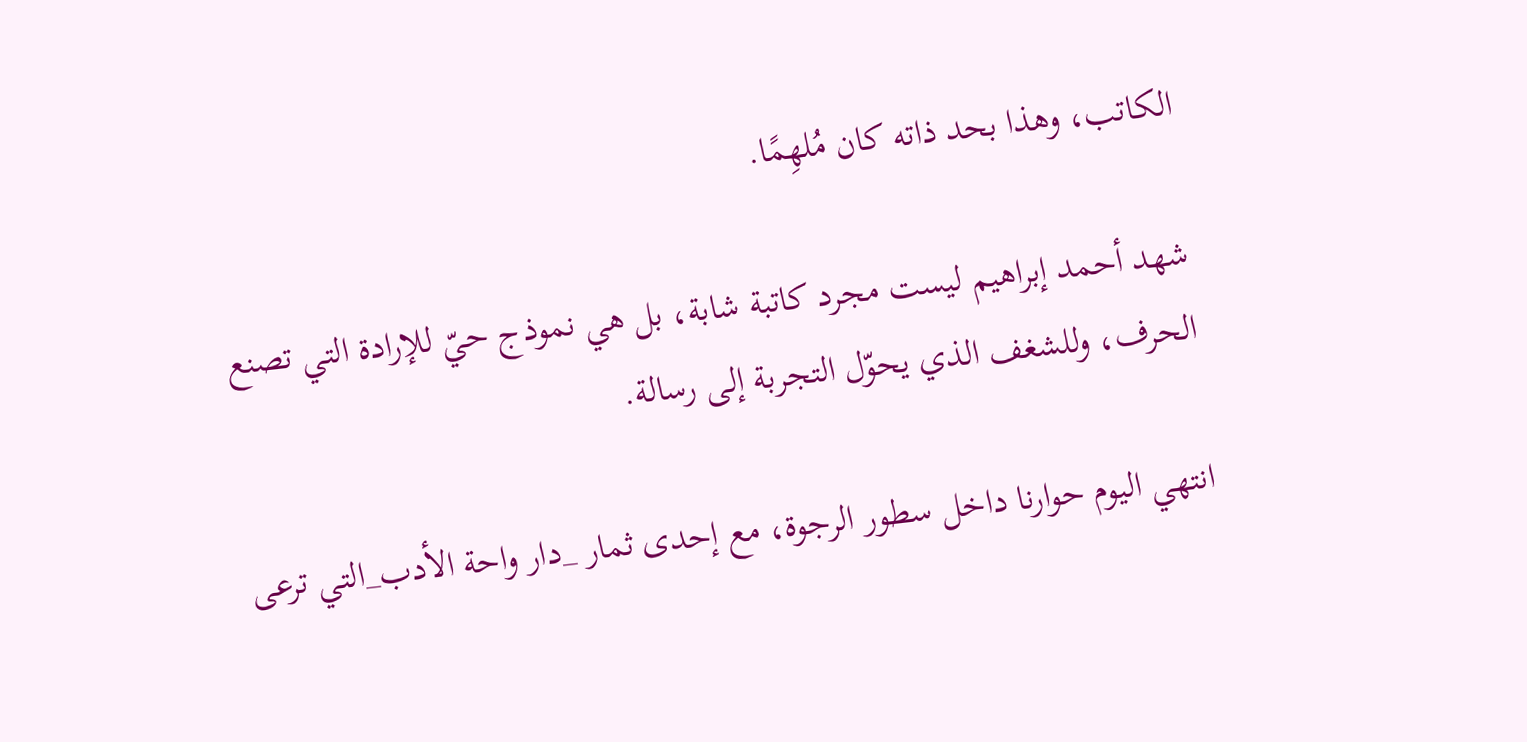الكاتب، وهذا بحد ذاته كان مُلهِمًا.

شهد أحمد إبراهيم ليست مجرد كاتبة شابة، بل هي نموذج حيّ للإرادة التي تصنع الحرف، وللشغف الذي يحوّل التجربة إلى رسالة.

انتهي اليوم حوارنا داخل سطور الرجوة، مع إحدى ثمار _دار واحة الأدب_التي ترعى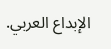الإبداع العربي.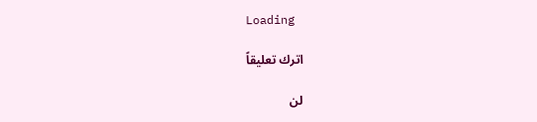Loading

اترك تعليقاً

لن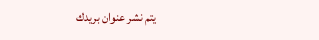يتم نشر عنوان بريدك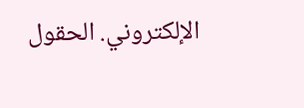الإلكتروني. الحقول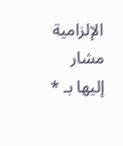الإلزامية مشار إليها بـ *